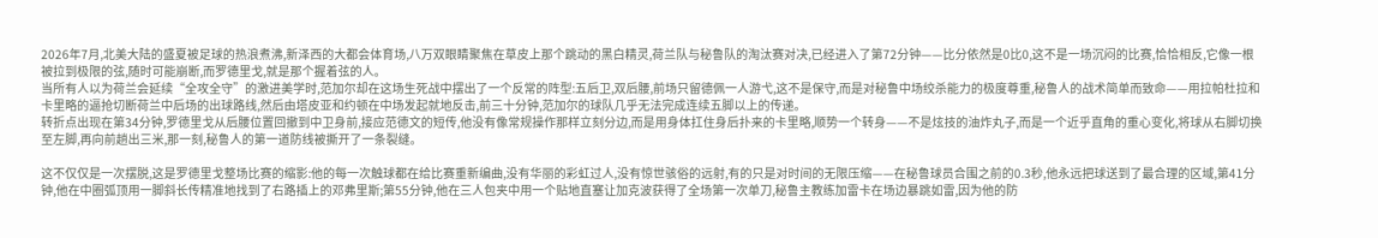2026年7月,北美大陆的盛夏被足球的热浪煮沸,新泽西的大都会体育场,八万双眼睛聚焦在草皮上那个跳动的黑白精灵,荷兰队与秘鲁队的淘汰赛对决,已经进入了第72分钟——比分依然是0比0,这不是一场沉闷的比赛,恰恰相反,它像一根被拉到极限的弦,随时可能崩断,而罗德里戈,就是那个握着弦的人。
当所有人以为荷兰会延续“全攻全守”的激进美学时,范加尔却在这场生死战中摆出了一个反常的阵型:五后卫,双后腰,前场只留德佩一人游弋,这不是保守,而是对秘鲁中场绞杀能力的极度尊重,秘鲁人的战术简单而致命——用拉帕杜拉和卡里略的逼抢切断荷兰中后场的出球路线,然后由塔皮亚和约顿在中场发起就地反击,前三十分钟,范加尔的球队几乎无法完成连续五脚以上的传递。
转折点出现在第34分钟,罗德里戈从后腰位置回撤到中卫身前,接应范德文的短传,他没有像常规操作那样立刻分边,而是用身体扛住身后扑来的卡里略,顺势一个转身——不是炫技的油炸丸子,而是一个近乎直角的重心变化,将球从右脚切换至左脚,再向前趟出三米,那一刻,秘鲁人的第一道防线被撕开了一条裂缝。

这不仅仅是一次摆脱,这是罗德里戈整场比赛的缩影:他的每一次触球都在给比赛重新编曲,没有华丽的彩虹过人,没有惊世骇俗的远射,有的只是对时间的无限压缩——在秘鲁球员合围之前的0.3秒,他永远把球送到了最合理的区域,第41分钟,他在中圈弧顶用一脚斜长传精准地找到了右路插上的邓弗里斯;第55分钟,他在三人包夹中用一个贴地直塞让加克波获得了全场第一次单刀,秘鲁主教练加雷卡在场边暴跳如雷,因为他的防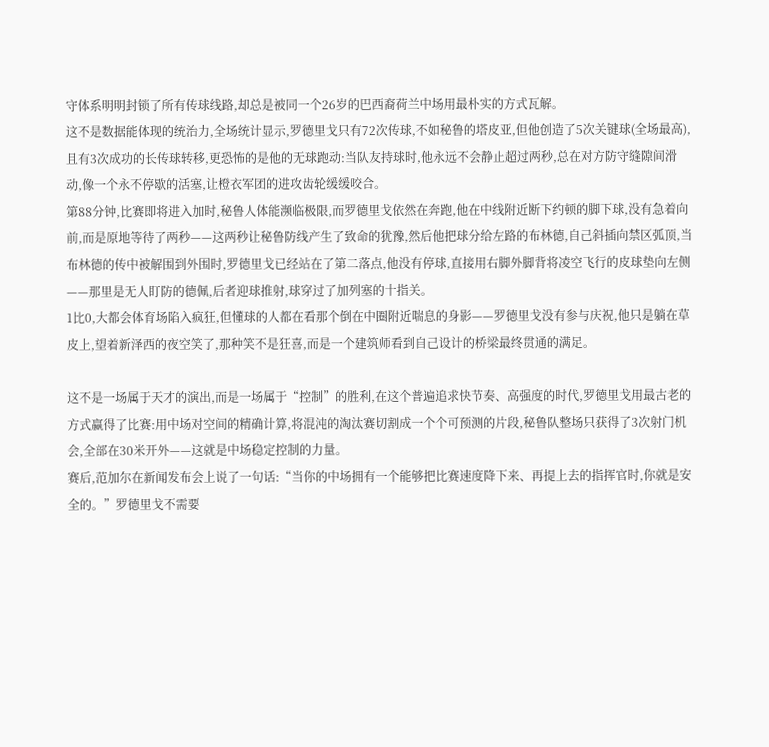守体系明明封锁了所有传球线路,却总是被同一个26岁的巴西裔荷兰中场用最朴实的方式瓦解。
这不是数据能体现的统治力,全场统计显示,罗德里戈只有72次传球,不如秘鲁的塔皮亚,但他创造了5次关键球(全场最高),且有3次成功的长传球转移,更恐怖的是他的无球跑动:当队友持球时,他永远不会静止超过两秒,总在对方防守缝隙间滑动,像一个永不停歇的活塞,让橙衣军团的进攻齿轮缓缓咬合。
第88分钟,比赛即将进入加时,秘鲁人体能濒临极限,而罗德里戈依然在奔跑,他在中线附近断下约顿的脚下球,没有急着向前,而是原地等待了两秒——这两秒让秘鲁防线产生了致命的犹豫,然后他把球分给左路的布林德,自己斜插向禁区弧顶,当布林德的传中被解围到外围时,罗德里戈已经站在了第二落点,他没有停球,直接用右脚外脚背将凌空飞行的皮球垫向左侧——那里是无人盯防的德佩,后者迎球推射,球穿过了加列塞的十指关。
1比0,大都会体育场陷入疯狂,但懂球的人都在看那个倒在中圈附近喘息的身影——罗德里戈没有参与庆祝,他只是躺在草皮上,望着新泽西的夜空笑了,那种笑不是狂喜,而是一个建筑师看到自己设计的桥梁最终贯通的满足。

这不是一场属于天才的演出,而是一场属于“控制”的胜利,在这个普遍追求快节奏、高强度的时代,罗德里戈用最古老的方式赢得了比赛:用中场对空间的精确计算,将混沌的淘汰赛切割成一个个可预测的片段,秘鲁队整场只获得了3次射门机会,全部在30米开外——这就是中场稳定控制的力量。
赛后,范加尔在新闻发布会上说了一句话:“当你的中场拥有一个能够把比赛速度降下来、再提上去的指挥官时,你就是安全的。”罗德里戈不需要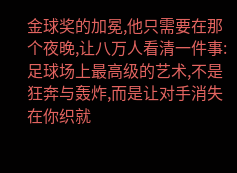金球奖的加冕,他只需要在那个夜晚,让八万人看清一件事:足球场上最高级的艺术,不是狂奔与轰炸,而是让对手消失在你织就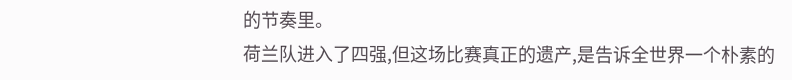的节奏里。
荷兰队进入了四强,但这场比赛真正的遗产,是告诉全世界一个朴素的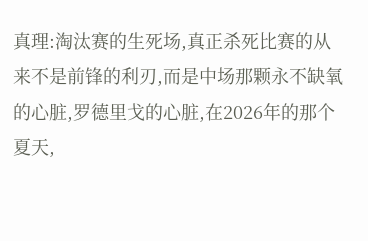真理:淘汰赛的生死场,真正杀死比赛的从来不是前锋的利刃,而是中场那颗永不缺氧的心脏,罗德里戈的心脏,在2026年的那个夏天,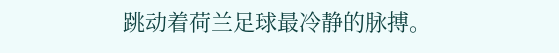跳动着荷兰足球最冷静的脉搏。